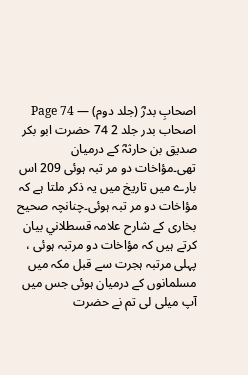اصحابِ بدرؓ (جلد دوم) — Page 74
اصحاب بدر جلد 2 74 حضرت ابو بکر صدیق بن حارثہؓ کے درمیان تھی۔مؤاخات دو مر تبہ ہوئی 209 اس بارے میں تاریخ میں یہ ذکر ملتا ہے کہ مؤاخات دو مر تبہ ہوئی۔چنانچہ صحیح بخاری کے شارح علامہ قسطلاني بیان کرتے ہیں کہ مؤاخات دو مرتبہ ہوئی ، پہلی مرتبہ ہجرت سے قبل مکہ میں مسلمانوں کے درمیان ہوئی جس میں آپ میلی لی تم نے حضرت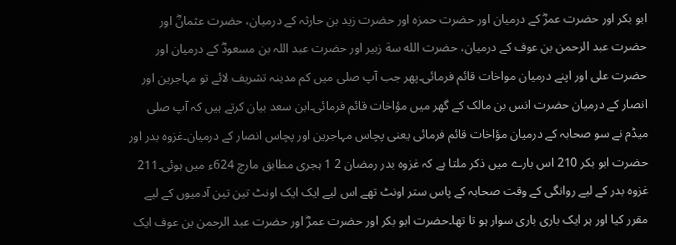ابو بکر اور حضرت عمرؓ کے درمیان اور حضرت حمزہ اور حضرت زید بن حارثہ کے درمیان، حضرت عثمانؓ اور حضرت عبد الرحمن بن عوف کے درمیان، حضرت الله سة زبیر اور حضرت عبد اللہ بن مسعودؓ کے درمیان اور حضرت علی اور اپنے درمیان مواخات قائم فرمائی۔پھر جب آپ صلی میں کم مدینہ تشریف لائے تو مہاجرین اور انصار کے درمیان حضرت انس بن مالک کے گھر میں مؤاخات قائم فرمائی۔ابن سعد بیان کرتے ہیں کہ آپ صلی میڈم نے سو صحابہ کے درمیان مؤاخات قائم فرمائی یعنی پچاس مہاجرین اور پچاس انصار کے درمیان۔غزوہ بدر اور حضرت ابو بکر 210 اس بارے میں ذکر ملتا ہے کہ غزوہ بدر رمضان 2 1 ہجری مطابق مارچ 624ء میں ہوئی۔211 غزوہ بدر کے لیے روانگی کے وقت صحابہ کے پاس ستر اونٹ تھے اس لیے ایک ایک اونٹ تین تین آدمیوں کے لیے مقرر کیا اور ہر ایک باری باری سوار ہو تا تھا۔حضرت ابو بکر اور حضرت عمرؓ اور حضرت عبد الرحمن بن عوف ایک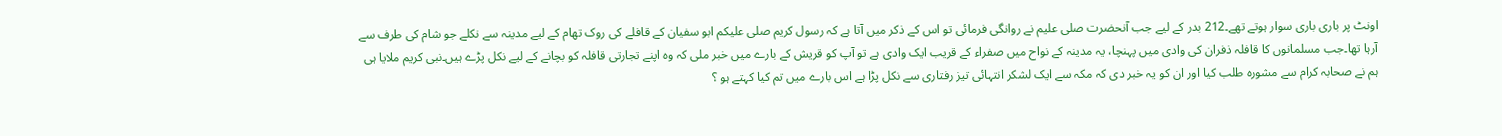اونٹ پر باری باری سوار ہوتے تھے۔212 بدر کے لیے جب آنحضرت صلی علیم نے روانگی فرمائی تو اس کے ذکر میں آتا ہے کہ رسول کریم صلی علیکم ابو سفیان کے قافلے کی روک تھام کے لیے مدینہ سے نکلے جو شام کی طرف سے آرہا تھا۔جب مسلمانوں کا قافلہ ذفران کی وادی میں پہنچا، یہ مدینہ کے نواح میں صفراء کے قریب ایک وادی ہے تو آپ کو قریش کے بارے میں خبر ملی کہ وہ اپنے تجارتی قافلہ کو بچانے کے لیے نکل پڑے ہیں۔نبی کریم ملایا ہی ہم نے صحابہ کرام سے مشورہ طلب کیا اور ان کو یہ خبر دی کہ مکہ سے ایک لشکر انتہائی تیز رفتاری سے نکل پڑا ہے اس بارے میں تم کیا کہتے ہو ؟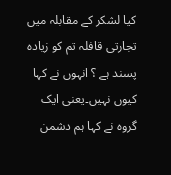کیا لشکر کے مقابلہ میں تجارتی قافلہ تم کو زیادہ پسند ہے ؟ انہوں نے کہا کیوں نہیں۔یعنی ایک گروہ نے کہا ہم دشمن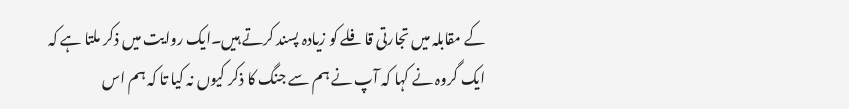کے مقابلہ میں تجارتی قافلے کو زیادہ پسند کرتے ہیں۔ایک روایت میں ذکر ملتا ہے کہ ایک گروہ نے کہا کہ آپ نے ہم سے جنگ کا ذکر کیوں نہ کیا تا کہ ہم اس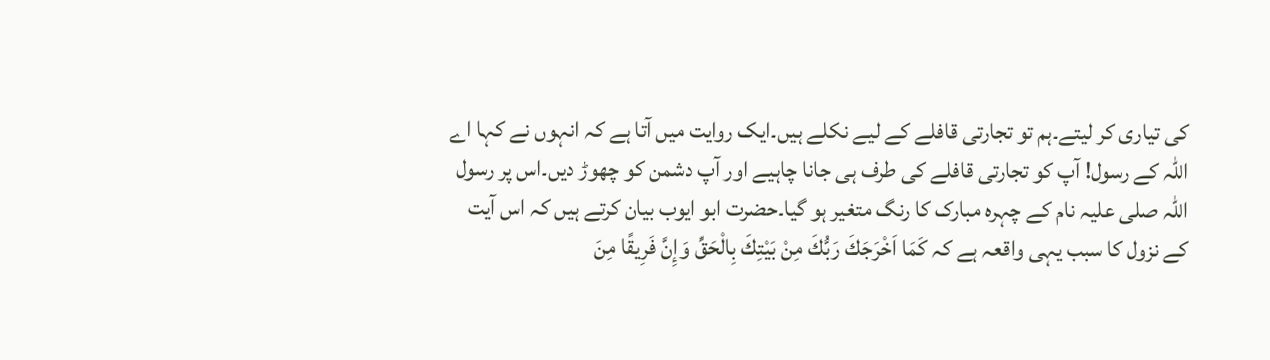کی تیاری کر لیتے۔ہم تو تجارتی قافلے کے لیے نکلے ہیں۔ایک روایت میں آتا ہے کہ انہوں نے کہا اے اللہ کے رسول! آپ کو تجارتی قافلے کی طرف ہی جانا چاہیے اور آپ دشمن کو چھوڑ دیں۔اس پر رسول اللہ صلی علیہ نام کے چہرہ مبارک کا رنگ متغیر ہو گیا۔حضرت ابو ایوب بیان کرتے ہیں کہ اس آیت کے نزول کا سبب یہی واقعہ ہے کہ كَمَا اَخْرَجَكَ رَبُّكَ مِنْ بَيْتِكَ بِالْحَقِّ وَإِنَّ فَرِيقًا مِنَ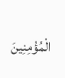الْمُؤْمِنِينَ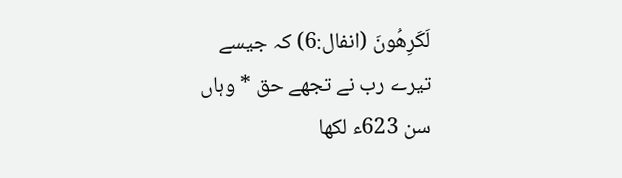لَكَرِهُونَ (انفال:6) کہ جیسے تیرے رب نے تجھے حق * وہاں سن 623ء لکھا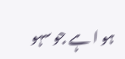ہو ا ہے جو سہو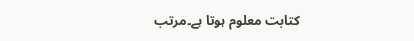کتابت معلوم ہوتا ہے۔مرتب